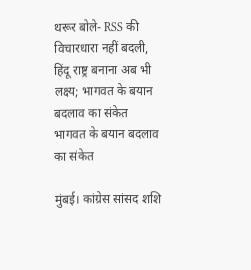थरूर बोले- RSS की विचारधारा नहीं बदली, हिंदू राष्ट्र बनाना अब भी लक्ष्य; भागवत के बयान बदलाव का संकेत
भागवत के बयान बदलाव का संकेत

मुंबई। कांग्रेस सांसद शशि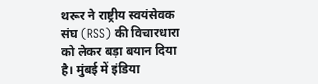थरूर ने राष्ट्रीय स्वयंसेवक संघ (RSS) की विचारधारा को लेकर बड़ा बयान दिया है। मुंबई में इंडिया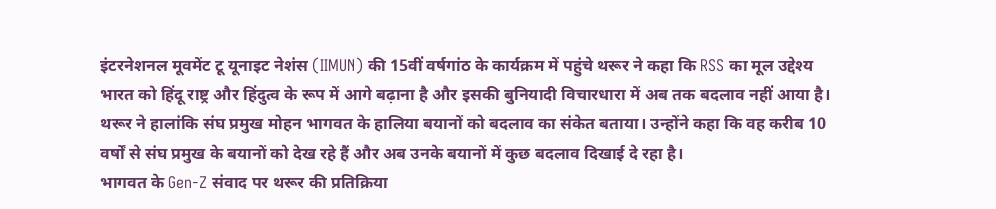इंटरनेशनल मूवमेंट टू यूनाइट नेशंस (IIMUN) की 15वीं वर्षगांठ के कार्यक्रम में पहुंचे थरूर ने कहा कि RSS का मूल उद्देश्य भारत को हिंदू राष्ट्र और हिंदुत्व के रूप में आगे बढ़ाना है और इसकी बुनियादी विचारधारा में अब तक बदलाव नहीं आया है।
थरूर ने हालांकि संघ प्रमुख मोहन भागवत के हालिया बयानों को बदलाव का संकेत बताया। उन्होंने कहा कि वह करीब 10 वर्षों से संघ प्रमुख के बयानों को देख रहे हैं और अब उनके बयानों में कुछ बदलाव दिखाई दे रहा है।
भागवत के Gen-Z संवाद पर थरूर की प्रतिक्रिया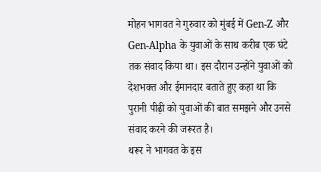मोहन भागवत ने गुरुवार को मुंबई में Gen-Z और Gen-Alpha के युवाओं के साथ करीब एक घंटे तक संवाद किया था। इस दौरान उन्होंने युवाओं को देशभक्त और ईमानदार बताते हुए कहा था कि पुरानी पीढ़ी को युवाओं की बात समझने और उनसे संवाद करने की जरूरत है।
थरूर ने भागवत के इस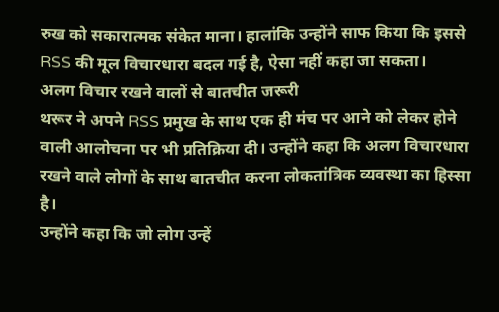रुख को सकारात्मक संकेत माना। हालांकि उन्होंने साफ किया कि इससे RSS की मूल विचारधारा बदल गई है, ऐसा नहीं कहा जा सकता।
अलग विचार रखने वालों से बातचीत जरूरी
थरूर ने अपने RSS प्रमुख के साथ एक ही मंच पर आने को लेकर होने वाली आलोचना पर भी प्रतिक्रिया दी। उन्होंने कहा कि अलग विचारधारा रखने वाले लोगों के साथ बातचीत करना लोकतांत्रिक व्यवस्था का हिस्सा है।
उन्होंने कहा कि जो लोग उन्हें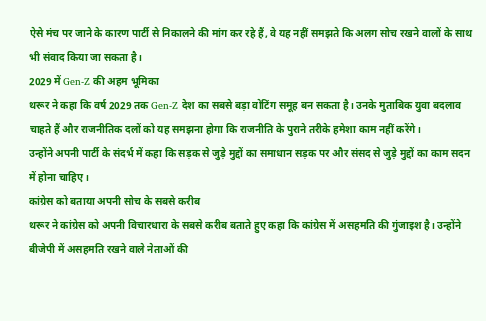ऐसे मंच पर जाने के कारण पार्टी से निकालने की मांग कर रहे हैं, वे यह नहीं समझते कि अलग सोच रखने वालों के साथ भी संवाद किया जा सकता है।
2029 में Gen-Z की अहम भूमिका
थरूर ने कहा कि वर्ष 2029 तक Gen-Z देश का सबसे बड़ा वोटिंग समूह बन सकता है। उनके मुताबिक युवा बदलाव चाहते हैं और राजनीतिक दलों को यह समझना होगा कि राजनीति के पुराने तरीके हमेशा काम नहीं करेंगे।
उन्होंने अपनी पार्टी के संदर्भ में कहा कि सड़क से जुड़े मुद्दों का समाधान सड़क पर और संसद से जुड़े मुद्दों का काम सदन में होना चाहिए।
कांग्रेस को बताया अपनी सोच के सबसे करीब
थरूर ने कांग्रेस को अपनी विचारधारा के सबसे करीब बताते हुए कहा कि कांग्रेस में असहमति की गुंजाइश है। उन्होंने बीजेपी में असहमति रखने वाले नेताओं की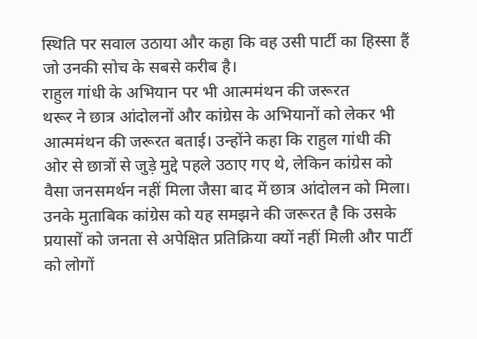स्थिति पर सवाल उठाया और कहा कि वह उसी पार्टी का हिस्सा हैं जो उनकी सोच के सबसे करीब है।
राहुल गांधी के अभियान पर भी आत्ममंथन की जरूरत
थरूर ने छात्र आंदोलनों और कांग्रेस के अभियानों को लेकर भी आत्ममंथन की जरूरत बताई। उन्होंने कहा कि राहुल गांधी की ओर से छात्रों से जुड़े मुद्दे पहले उठाए गए थे, लेकिन कांग्रेस को वैसा जनसमर्थन नहीं मिला जैसा बाद में छात्र आंदोलन को मिला।
उनके मुताबिक कांग्रेस को यह समझने की जरूरत है कि उसके प्रयासों को जनता से अपेक्षित प्रतिक्रिया क्यों नहीं मिली और पार्टी को लोगों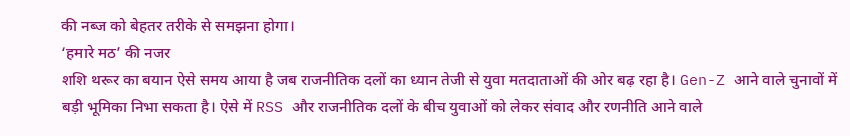की नब्ज को बेहतर तरीके से समझना होगा।
‘हमारे मठ’ की नजर
शशि थरूर का बयान ऐसे समय आया है जब राजनीतिक दलों का ध्यान तेजी से युवा मतदाताओं की ओर बढ़ रहा है। Gen-Z आने वाले चुनावों में बड़ी भूमिका निभा सकता है। ऐसे में RSS और राजनीतिक दलों के बीच युवाओं को लेकर संवाद और रणनीति आने वाले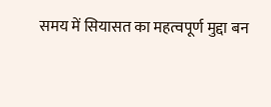समय में सियासत का महत्वपूर्ण मुद्दा बन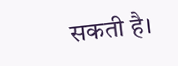सकती है।